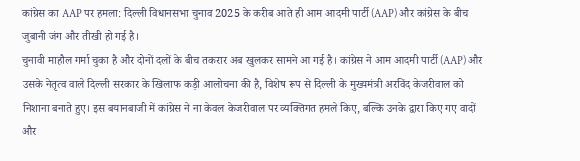कांग्रेस का AAP पर हमला: दिल्ली विधानसभा चुनाव 2025 के करीब आते ही आम आदमी पार्टी (AAP) और कांग्रेस के बीच जुबानी जंग और तीखी हो गई है।
चुनावी माहौल गर्मा चुका है और दोनों दलों के बीच तकरार अब खुलकर सामने आ गई है। कांग्रेस ने आम आदमी पार्टी (AAP) और उसके नेतृत्व वाले दिल्ली सरकार के खिलाफ कड़ी आलोचना की है, विशेष रूप से दिल्ली के मुख्यमंत्री अरविंद केजरीवाल को निशाना बनाते हुए। इस बयानबाजी में कांग्रेस ने ना केवल केजरीवाल पर व्यक्तिगत हमले किए, बल्कि उनके द्वारा किए गए वादों और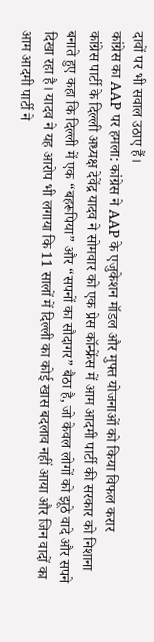दावों पर भी सवाल उठाए हैं।
कांग्रेस का AAP पर हमला: कांग्रेस ने AAP के एजुकेशन मॉडल और मुफ्त योजनाओं को किया विफल करार
कांग्रेस पार्टी के दिल्ली अध्यक्ष देवेंद्र यादव ने सोमवार को एक प्रेस कॉन्फ्रेंस में आम आदमी पार्टी की सरकार को निशाना बनाते हुए कहा कि दिल्ली में एक “बहरूपिया” और “सपनों का सौदागर” बैठा है, जो केवल लोगों को झूठे वादे और सपने दिखा रहा है। यादव ने यह आरोप भी लगाया कि 11 सालों में दिल्ली का कोई खास बदलाव नहीं आया और जिन वादों का आम आदमी पार्टी ने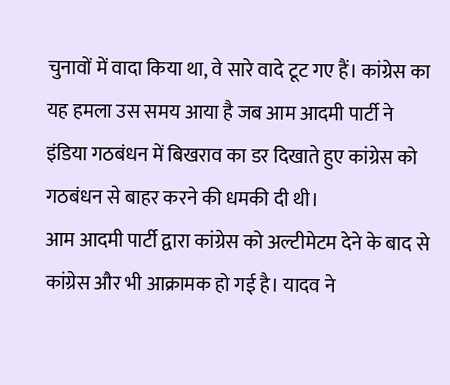चुनावों में वादा किया था, वे सारे वादे टूट गए हैं। कांग्रेस का यह हमला उस समय आया है जब आम आदमी पार्टी ने इंडिया गठबंधन में बिखराव का डर दिखाते हुए कांग्रेस को गठबंधन से बाहर करने की धमकी दी थी।
आम आदमी पार्टी द्वारा कांग्रेस को अल्टीमेटम देने के बाद से कांग्रेस और भी आक्रामक हो गई है। यादव ने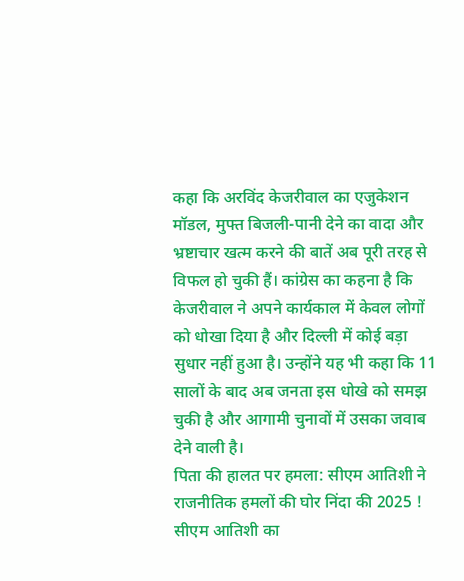कहा कि अरविंद केजरीवाल का एजुकेशन मॉडल, मुफ्त बिजली-पानी देने का वादा और भ्रष्टाचार खत्म करने की बातें अब पूरी तरह से विफल हो चुकी हैं। कांग्रेस का कहना है कि केजरीवाल ने अपने कार्यकाल में केवल लोगों को धोखा दिया है और दिल्ली में कोई बड़ा सुधार नहीं हुआ है। उन्होंने यह भी कहा कि 11 सालों के बाद अब जनता इस धोखे को समझ चुकी है और आगामी चुनावों में उसका जवाब देने वाली है।
पिता की हालत पर हमला: सीएम आतिशी ने राजनीतिक हमलों की घोर निंदा की 2025 !
सीएम आतिशी का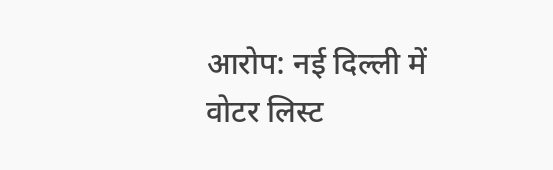आरोप: नई दिल्ली में वोटर लिस्ट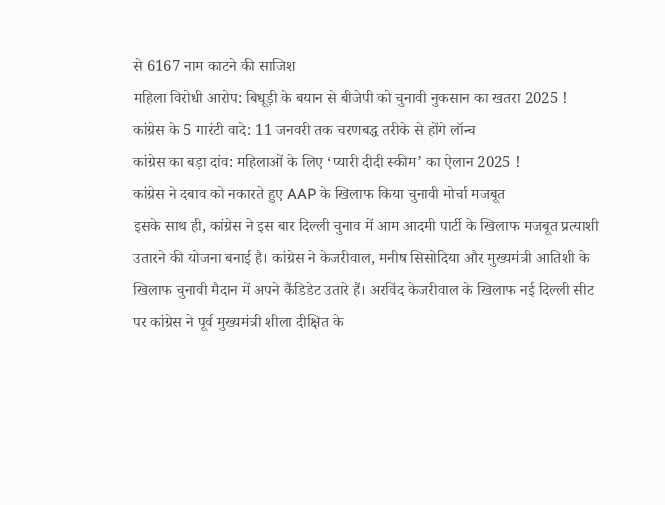से 6167 नाम काटने की साजिश
महिला विरोधी आरोप: बिधूड़ी के बयान से बीजेपी को चुनावी नुकसान का खतरा 2025 !
कांग्रेस के 5 गारंटी वादे: 11 जनवरी तक चरणबद्ध तरीके से होंगे लॉन्च
कांग्रेस का बड़ा दांव: महिलाओं के लिए ‘प्यारी दीदी स्कीम’ का ऐलान 2025 !
कांग्रेस ने दबाव को नकारते हुए AAP के खिलाफ किया चुनावी मोर्चा मजबूत
इसके साथ ही, कांग्रेस ने इस बार दिल्ली चुनाव में आम आदमी पार्टी के खिलाफ मजबूत प्रत्याशी उतारने की योजना बनाई है। कांग्रेस ने केजरीवाल, मनीष सिसोदिया और मुख्यमंत्री आतिशी के खिलाफ चुनावी मैदान में अपने कैंडिडेट उतारे हैं। अरविंद केजरीवाल के खिलाफ नई दिल्ली सीट पर कांग्रेस ने पूर्व मुख्यमंत्री शीला दीक्षित के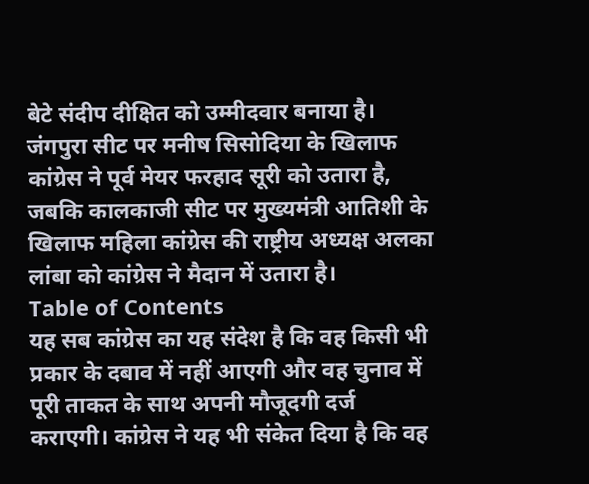बेटे संदीप दीक्षित को उम्मीदवार बनाया है। जंगपुरा सीट पर मनीष सिसोदिया के खिलाफ कांग्रेस ने पूर्व मेयर फरहाद सूरी को उतारा है, जबकि कालकाजी सीट पर मुख्यमंत्री आतिशी के खिलाफ महिला कांग्रेस की राष्ट्रीय अध्यक्ष अलका लांबा को कांग्रेस ने मैदान में उतारा है।
Table of Contents
यह सब कांग्रेस का यह संदेश है कि वह किसी भी प्रकार के दबाव में नहीं आएगी और वह चुनाव में पूरी ताकत के साथ अपनी मौजूदगी दर्ज कराएगी। कांग्रेस ने यह भी संकेत दिया है कि वह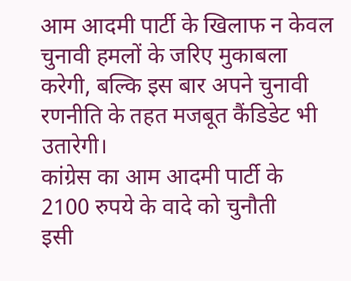आम आदमी पार्टी के खिलाफ न केवल चुनावी हमलों के जरिए मुकाबला करेगी, बल्कि इस बार अपने चुनावी रणनीति के तहत मजबूत कैंडिडेट भी उतारेगी।
कांग्रेस का आम आदमी पार्टी के 2100 रुपये के वादे को चुनौती
इसी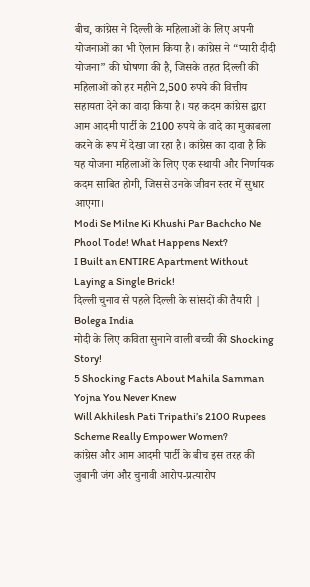बीच, कांग्रेस ने दिल्ली के महिलाओं के लिए अपनी योजनाओं का भी ऐलान किया है। कांग्रेस ने “प्यारी दीदी योजना” की घोषणा की है, जिसके तहत दिल्ली की महिलाओं को हर महीने 2,500 रुपये की वित्तीय सहायता देने का वादा किया है। यह कदम कांग्रेस द्वारा आम आदमी पार्टी के 2100 रुपये के वादे का मुकाबला करने के रूप में देखा जा रहा है। कांग्रेस का दावा है कि यह योजना महिलाओं के लिए एक स्थायी और निर्णायक कदम साबित होगी, जिससे उनके जीवन स्तर में सुधार आएगा।
Modi Se Milne Ki Khushi Par Bachcho Ne Phool Tode! What Happens Next?
I Built an ENTIRE Apartment Without Laying a Single Brick!
दिल्ली चुनाव से पहले दिल्ली के सांसदों की तैयारी | Bolega India
मोदी के लिए कविता सुनाने वाली बच्ची की Shocking Story!
5 Shocking Facts About Mahila Samman Yojna You Never Knew
Will Akhilesh Pati Tripathi’s 2100 Rupees Scheme Really Empower Women?
कांग्रेस और आम आदमी पार्टी के बीच इस तरह की जुबानी जंग और चुनावी आरोप-प्रत्यारोप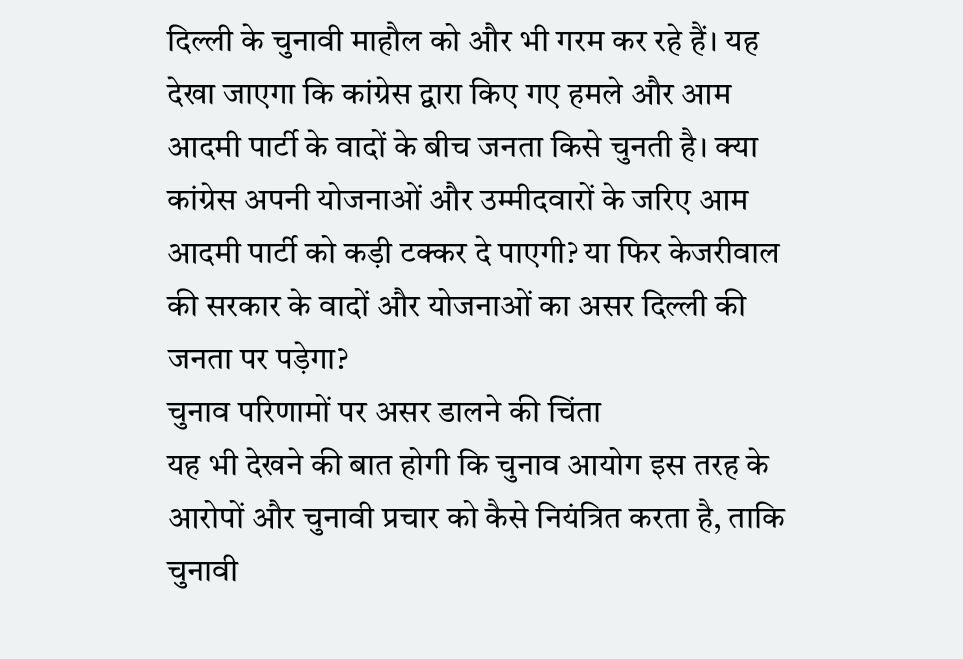दिल्ली के चुनावी माहौल को और भी गरम कर रहे हैं। यह देखा जाएगा कि कांग्रेस द्वारा किए गए हमले और आम आदमी पार्टी के वादों के बीच जनता किसे चुनती है। क्या कांग्रेस अपनी योजनाओं और उम्मीदवारों के जरिए आम आदमी पार्टी को कड़ी टक्कर दे पाएगी? या फिर केजरीवाल की सरकार के वादों और योजनाओं का असर दिल्ली की जनता पर पड़ेगा?
चुनाव परिणामों पर असर डालने की चिंता
यह भी देखने की बात होगी कि चुनाव आयोग इस तरह के आरोपों और चुनावी प्रचार को कैसे नियंत्रित करता है, ताकि चुनावी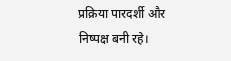प्रक्रिया पारदर्शी और निष्पक्ष बनी रहे।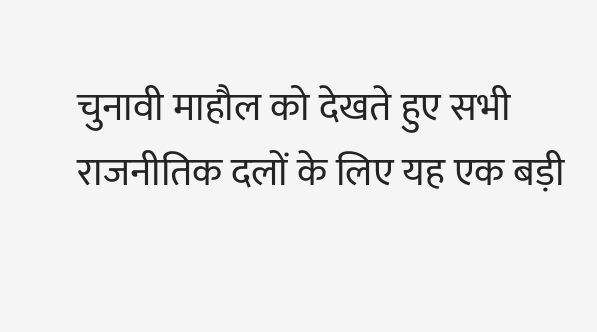चुनावी माहौल को देखते हुए सभी राजनीतिक दलों के लिए यह एक बड़ी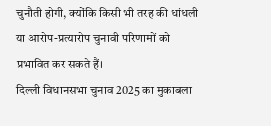चुनौती होगी, क्योंकि किसी भी तरह की धांधली या आरोप-प्रत्यारोप चुनावी परिणामों को प्रभावित कर सकते हैं।
दिल्ली विधानसभा चुनाव 2025 का मुकाबला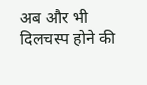अब और भी दिलचस्प होने की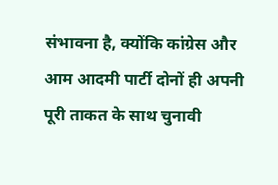संभावना है, क्योंकि कांग्रेस और आम आदमी पार्टी दोनों ही अपनी पूरी ताकत के साथ चुनावी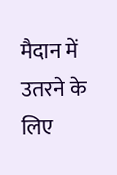मैदान में उतरने के लिए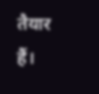तैयार हैं।